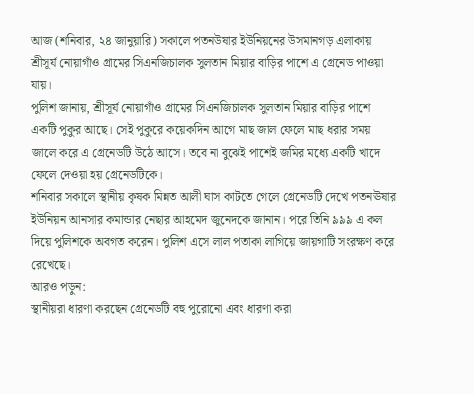আজ (শনিবার, ২৪ জানুয়ারি) সকালে পতনউষার ইউনিয়নের উসমানগড় এলাকায় শ্রীসূর্য নোয়াগাঁও গ্রামের সিএনজিচালক সুলতান মিয়ার বাড়ির পাশে এ গ্রেনেড পাওয়া যায়।
পুলিশ জানায়, শ্রীসূর্য নোয়াগাঁও গ্রামের সিএনজিচালক সুলতান মিয়ার বাড়ির পাশে একটি পুকুর আছে। সেই পুকুরে কয়েকদিন আগে মাছ জাল ফেলে মাছ ধরার সময় জালে করে এ গ্রেনেডটি উঠে আসে। তবে না বুঝেই পাশেই জমির মধ্যে একটি খাদে ফেলে দেওয়া হয় গ্রেনেডটিকে।
শনিবার সকালে স্থানীয় কৃষক মিন্নত আলী ঘাস কাটতে গেলে গ্রেনেডটি দেখে পতনঊষার ইউনিয়ন আনসার কমান্ডার নেছার আহমেদ জুনেদকে জানান। পরে তিনি ৯৯৯ এ কল দিয়ে পুলিশকে অবগত করেন। পুলিশ এসে লাল পতাকা লাগিয়ে জায়গাটি সংরক্ষণ করে রেখেছে।
আরও পড়ুন:
স্থানীয়রা ধারণা করছেন গ্রেনেডটি বহু পুরোনো এবং ধারণা করা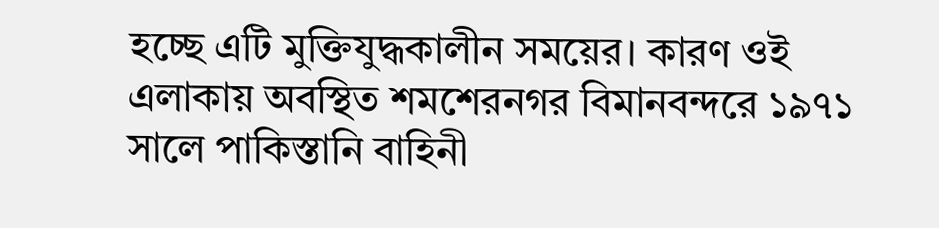হচ্ছে এটি মুক্তিযুদ্ধকালীন সময়ের। কারণ ওই এলাকায় অবস্থিত শমশেরনগর বিমানবন্দরে ১৯৭১ সালে পাকিস্তানি বাহিনী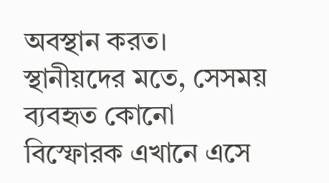অবস্থান করত। স্থানীয়দের মতে, সেসময় ব্যবহৃত কোনো বিস্ফোরক এখানে এসে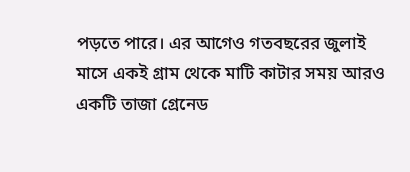পড়তে পারে। এর আগেও গতবছরের জুলাই মাসে একই গ্রাম থেকে মাটি কাটার সময় আরও একটি তাজা গ্রেনেড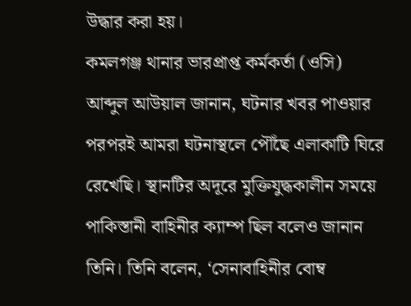উদ্ধার করা হয়।
কমলগঞ্জ থানার ভারপ্রাপ্ত কর্মকর্তা (ওসি) আব্দুল আউয়াল জানান, ঘটনার খবর পাওয়ার পরপরই আমরা ঘটনাস্থলে পৌঁছে এলাকাটি ঘিরে রেখেছি। স্থানটির অদূরে মুক্তিযুদ্ধকালীন সময়ে পাকিস্তানী বাহিনীর ক্যাম্প ছিল বলেও জানান তিনি। তিনি বলেন, ‘সেনাবাহিনীর বোম্ব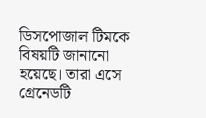ডিসপোজাল টিমকে বিষয়টি জানানো হয়েছে। তারা এসে গ্রেনেডটি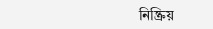নিষ্ক্রিয়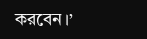করবেন।’